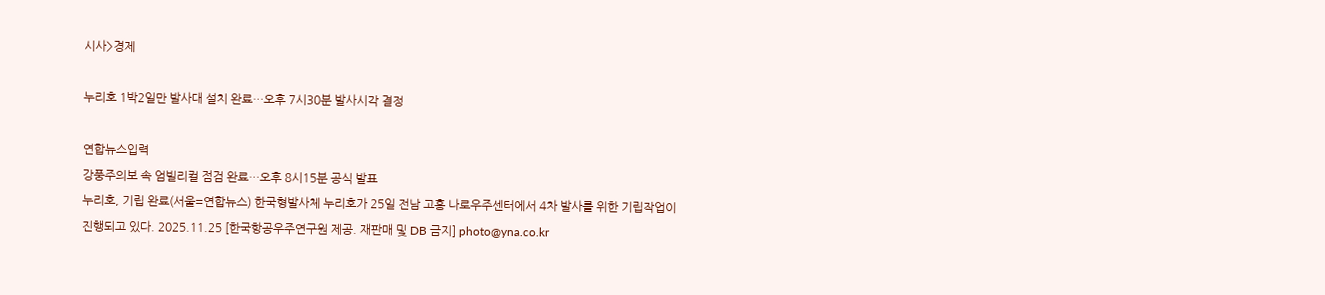시사>경제

누리호 1박2일만 발사대 설치 완료…오후 7시30분 발사시각 결정

연합뉴스입력
강풍주의보 속 엄빌리컬 점검 완료…오후 8시15분 공식 발표
누리호, 기립 완료(서울=연합뉴스) 한국형발사체 누리호가 25일 전남 고흥 나로우주센터에서 4차 발사를 위한 기립작업이 진행되고 있다. 2025.11.25 [한국항공우주연구원 제공. 재판매 및 DB 금지] photo@yna.co.kr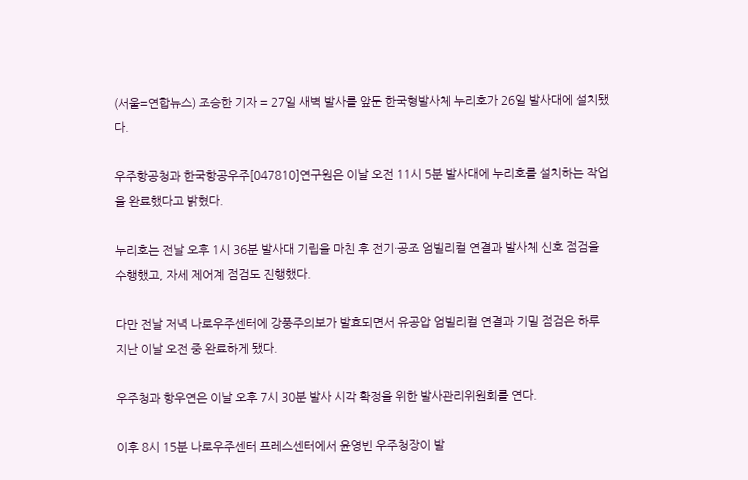(서울=연합뉴스) 조승한 기자 = 27일 새벽 발사를 앞둔 한국형발사체 누리호가 26일 발사대에 설치됐다.

우주항공청과 한국항공우주[047810]연구원은 이날 오전 11시 5분 발사대에 누리호를 설치하는 작업을 완료했다고 밝혔다.

누리호는 전날 오후 1시 36분 발사대 기립을 마친 후 전기·공조 엄빌리컬 연결과 발사체 신호 점검을 수행했고, 자세 제어계 점검도 진행했다.

다만 전날 저녁 나로우주센터에 강풍주의보가 발효되면서 유공압 엄빌리컬 연결과 기밀 점검은 하루 지난 이날 오전 중 완료하게 됐다.

우주청과 항우연은 이날 오후 7시 30분 발사 시각 확정을 위한 발사관리위원회를 연다.

이후 8시 15분 나로우주센터 프레스센터에서 윤영빈 우주청장이 발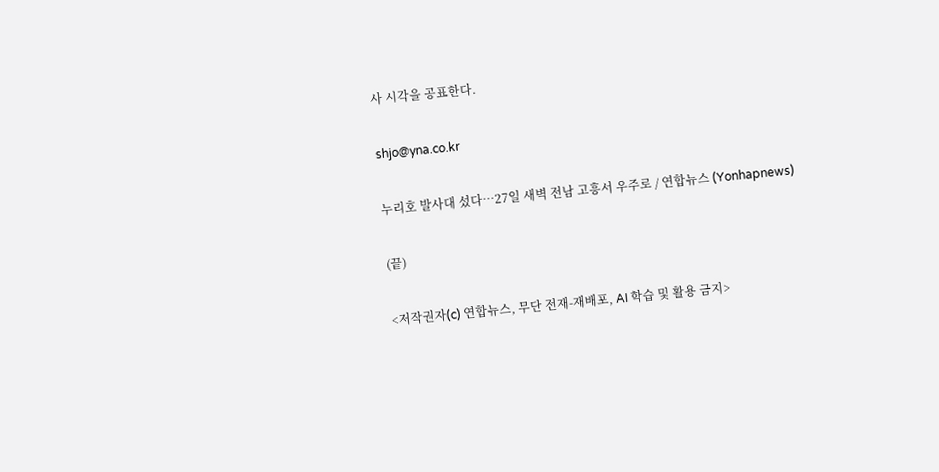사 시각을 공표한다.

shjo@yna.co.kr

누리호 발사대 섰다…27일 새벽 전남 고흥서 우주로 / 연합뉴스 (Yonhapnews)

(끝)

<저작권자(c) 연합뉴스, 무단 전재-재배포, AI 학습 및 활용 금지>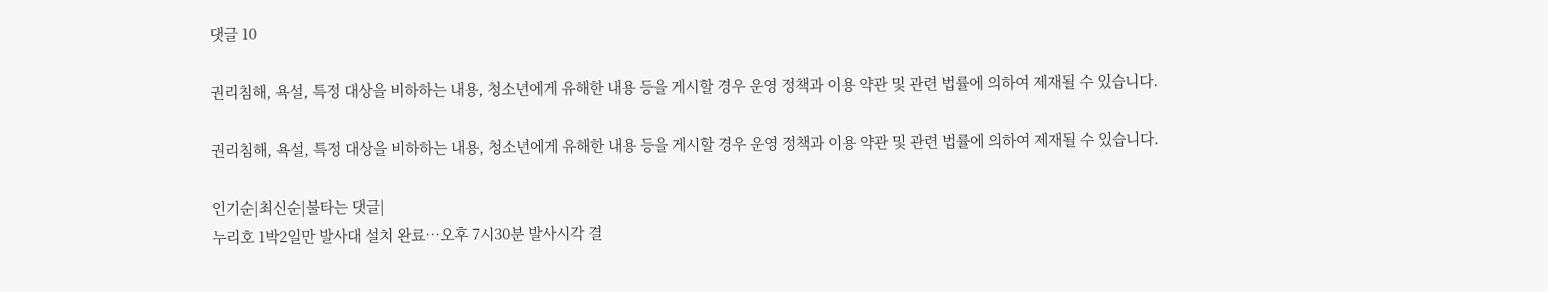댓글 10

권리침해, 욕설, 특정 대상을 비하하는 내용, 청소년에게 유해한 내용 등을 게시할 경우 운영 정책과 이용 약관 및 관련 법률에 의하여 제재될 수 있습니다.

권리침해, 욕설, 특정 대상을 비하하는 내용, 청소년에게 유해한 내용 등을 게시할 경우 운영 정책과 이용 약관 및 관련 법률에 의하여 제재될 수 있습니다.

인기순|최신순|불타는 댓글|
누리호 1박2일만 발사대 설치 완료…오후 7시30분 발사시각 결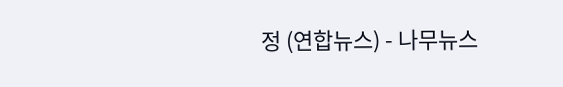정 (연합뉴스) - 나무뉴스